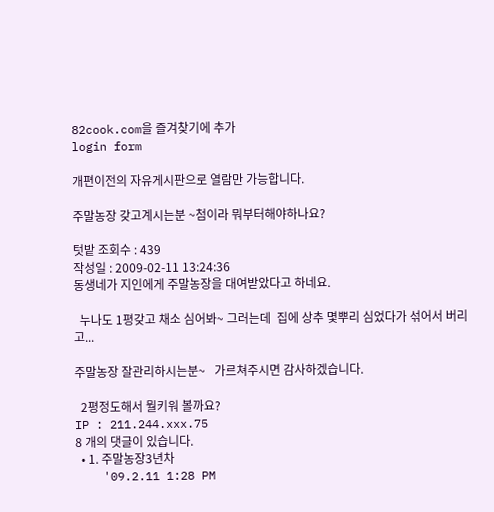82cook.com을 즐겨찾기에 추가
login form

개편이전의 자유게시판으로 열람만 가능합니다.

주말농장 갖고계시는분 ~첨이라 뭐부터해야하나요?

텃밭 조회수 : 439
작성일 : 2009-02-11 13:24:36
동생네가 지인에게 주말농장을 대여받았다고 하네요.

  누나도 1평갖고 채소 심어봐~ 그러는데  집에 상추 몇뿌리 심었다가 섞어서 버리고...

주말농장 잘관리하시는분~   가르쳐주시면 감사하겠습니다.

  2평정도해서 뭘키워 볼까요?
IP : 211.244.xxx.75
8 개의 댓글이 있습니다.
  • 1. 주말농장3년차
    '09.2.11 1:28 PM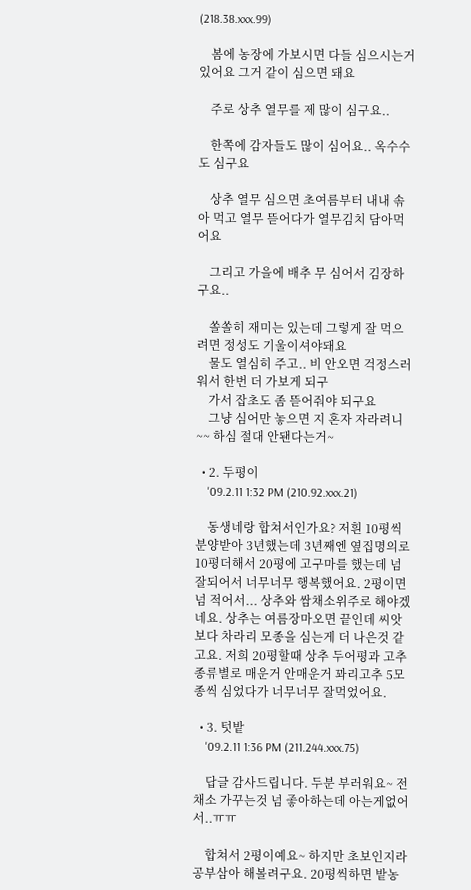(218.38.xxx.99)

    봄에 농장에 가보시면 다들 심으시는거 있어요 그거 같이 심으면 돼요

    주로 상추 열무를 제 많이 심구요..

    한쪽에 감자들도 많이 심어요.. 옥수수도 심구요

    상추 열무 심으면 초여름부터 내내 솎아 먹고 열무 뜯어다가 열무김치 담아먹어요

    그리고 가을에 배추 무 심어서 김장하구요..

    쏠쏠히 재미는 있는데 그렇게 잘 먹으려면 정성도 기울이셔야돼요
    물도 열심히 주고.. 비 안오면 걱정스러워서 한번 더 가보게 되구
    가서 잡초도 좀 뜯어줘야 되구요
    그냥 심어만 놓으면 지 혼자 자라려니 ~~ 하심 절대 안됀다는거~

  • 2. 두평이
    '09.2.11 1:32 PM (210.92.xxx.21)

    동생네랑 합쳐서인가요? 저흰 10평씩 분양받아 3년했는데 3년째엔 옆집명의로 10평더해서 20평에 고구마를 했는데 넘 잘되어서 너무너무 행복했어요. 2평이면 넘 적어서... 상추와 쌈채소위주로 해야겠네요. 상추는 여름장마오면 끝인데 씨앗보다 차라리 모종을 심는게 더 나은것 같고요. 저희 20평할때 상추 두어평과 고추 종류별로 매운거 안매운거 꽈리고추 5모종씩 심었다가 너무너무 잘먹었어요.

  • 3. 텃밭
    '09.2.11 1:36 PM (211.244.xxx.75)

    답글 감사드립니다. 두분 부러워요~ 전 채소 가꾸는것 넘 좋아하는데 아는게없어서..ㅠㅠ

    합쳐서 2평이예요~ 하지만 초보인지라 공부삼아 해볼려구요. 20평씩하면 밭농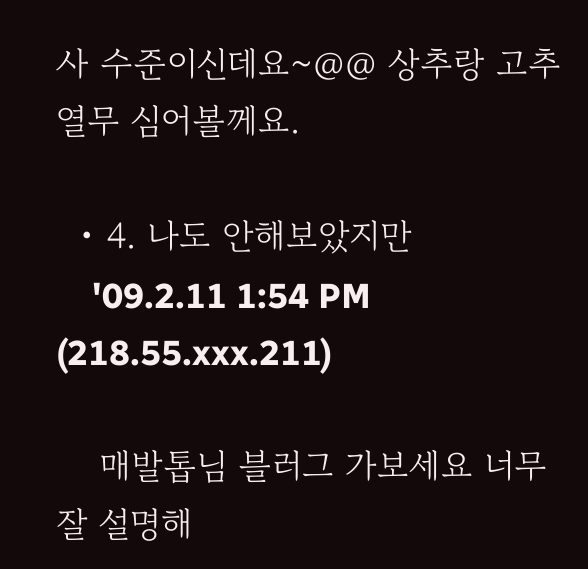사 수준이신데요~@@ 상추랑 고추 열무 심어볼께요.

  • 4. 나도 안해보았지만
    '09.2.11 1:54 PM (218.55.xxx.211)

    매발톱님 블러그 가보세요 너무 잘 설명해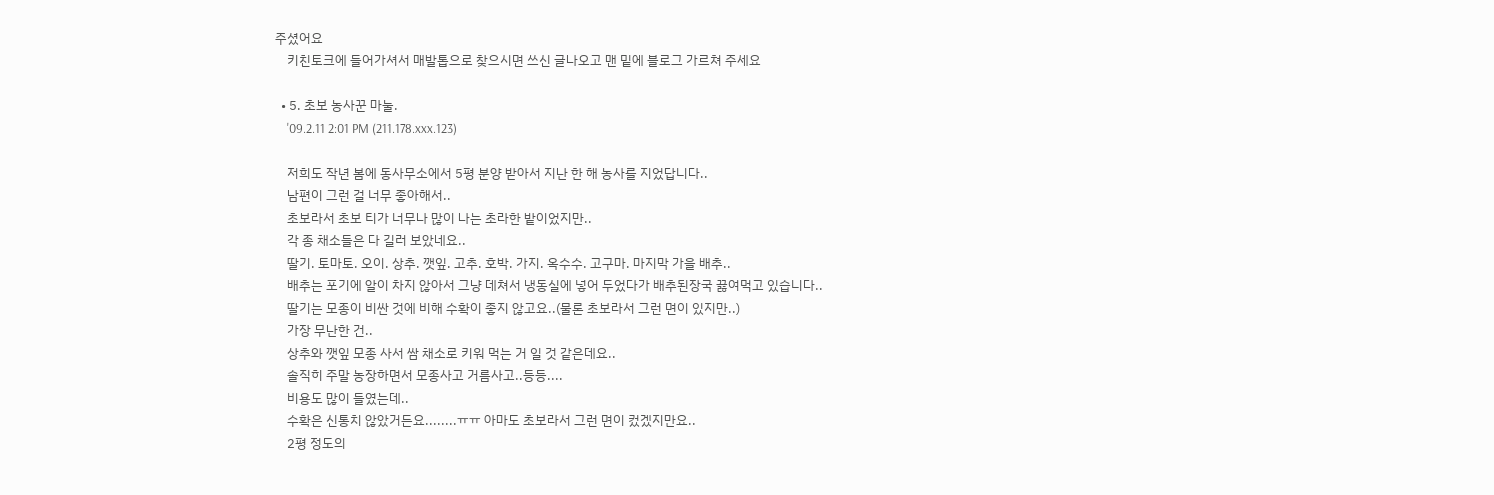주셨어요
    키친토크에 들어가셔서 매발톱으로 찾으시면 쓰신 글나오고 맨 밑에 블로그 가르쳐 주세요

  • 5. 초보 농사꾼 마눌.
    '09.2.11 2:01 PM (211.178.xxx.123)

    저희도 작년 봄에 동사무소에서 5평 분양 받아서 지난 한 해 농사를 지었답니다..
    남편이 그런 걸 너무 좋아해서..
    초보라서 초보 티가 너무나 많이 나는 초라한 밭이었지만..
    각 종 채소들은 다 길러 보았네요..
    딸기. 토마토. 오이. 상추. 깻잎. 고추. 호박. 가지. 옥수수. 고구마. 마지막 가을 배추..
    배추는 포기에 알이 차지 않아서 그냥 데쳐서 냉동실에 넣어 두었다가 배추된장국 끓여먹고 있습니다..
    딸기는 모종이 비싼 것에 비해 수확이 좋지 않고요..(물론 초보라서 그런 면이 있지만..)
    가장 무난한 건..
    상추와 깻잎 모종 사서 쌈 채소로 키워 먹는 거 일 것 같은데요..
    솔직히 주말 농장하면서 모종사고 거름사고..등등....
    비용도 많이 들였는데..
    수확은 신통치 않았거든요........ㅠㅠ 아마도 초보라서 그런 면이 컸겠지만요..
    2평 정도의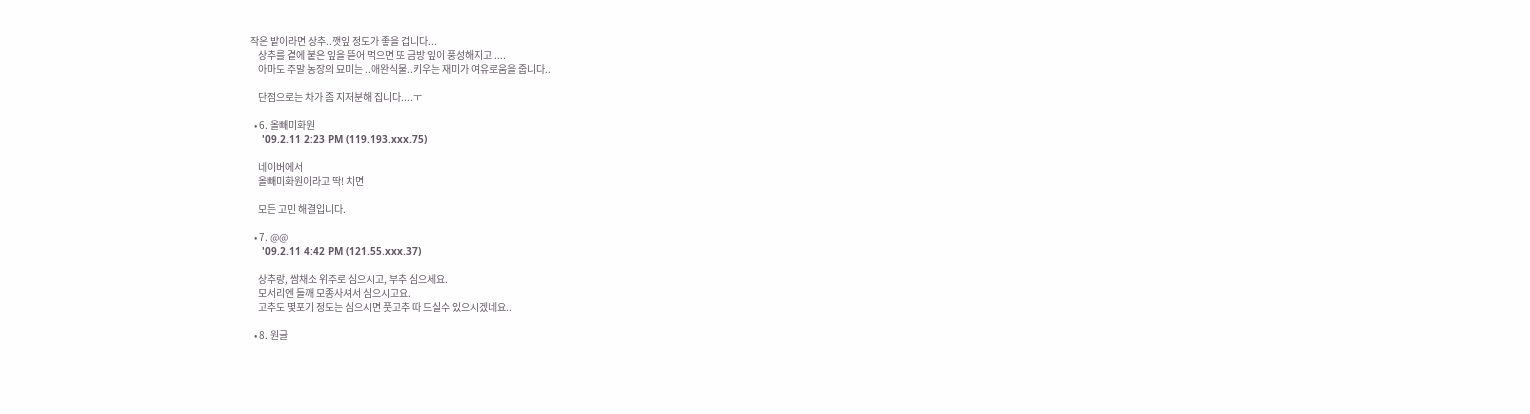작은 밭이라면 상추..깻잎 정도가 좋을 겁니다...
    상추를 곁에 붙은 잎을 뜯어 먹으면 또 금방 잎이 풍성해지고 ....
    아마도 주말 농장의 묘미는 ..애완식물..키우는 재미가 여유로움을 줍니다..

    단점으로는 차가 좀 지저분해 집니다....ㅜ

  • 6. 올빼미화원
    '09.2.11 2:23 PM (119.193.xxx.75)

    네이버에서
    올빼미화원이라고 딱! 치면

    모든 고민 해결입니다.

  • 7. @@
    '09.2.11 4:42 PM (121.55.xxx.37)

    상추랑, 쌈채소 위주로 심으시고, 부추 심으세요.
    모서리엔 들깨 모종사셔서 심으시고요.
    고추도 몇포기 정도는 심으시면 풋고추 따 드실수 있으시겠네요..

  • 8. 원글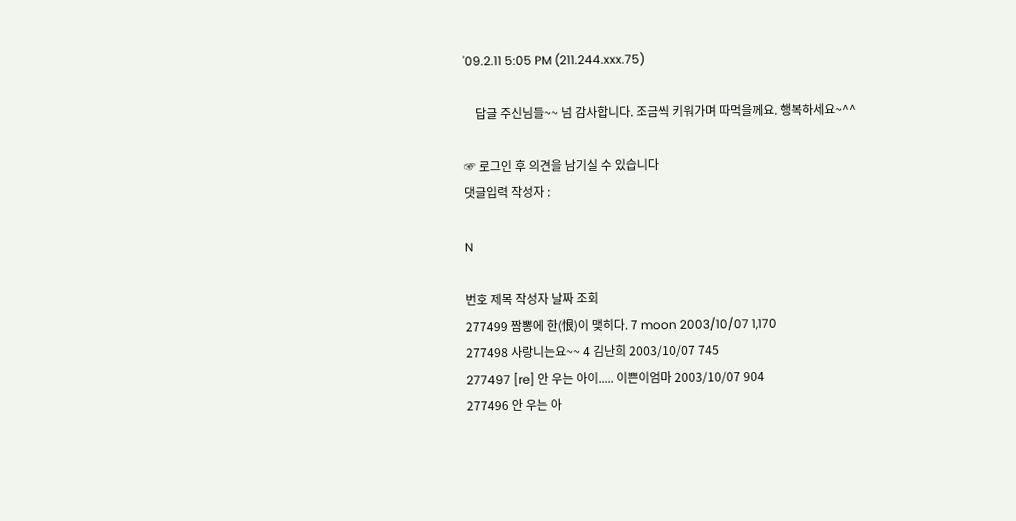'09.2.11 5:05 PM (211.244.xxx.75)

    답글 주신님들~~ 넘 감사합니다. 조금씩 키워가며 따먹을께요. 행복하세요~^^

☞ 로그인 후 의견을 남기실 수 있습니다
댓글입력 작성자 :

N

번호 제목 작성자 날짜 조회
277499 짬뽕에 한(恨)이 맺히다. 7 moon 2003/10/07 1,170
277498 사랑니는요~~ 4 김난희 2003/10/07 745
277497 [re] 안 우는 아이..... 이쁜이엄마 2003/10/07 904
277496 안 우는 아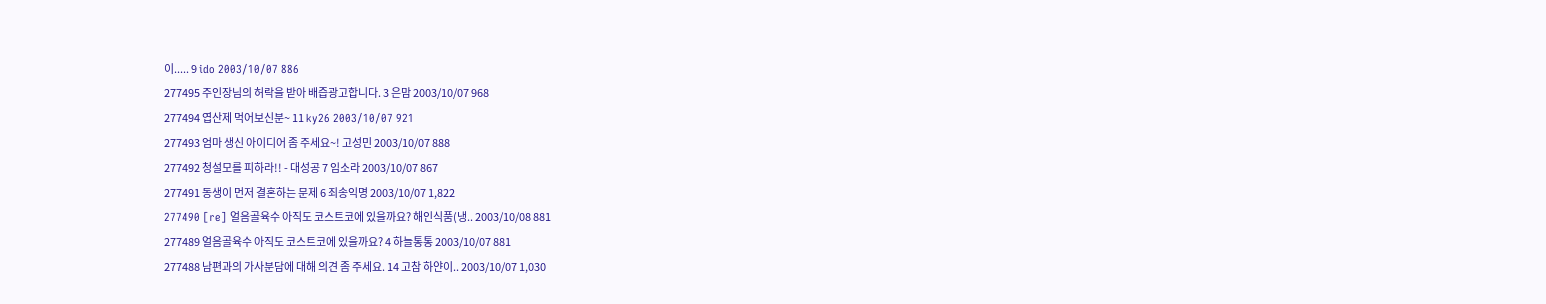이..... 9 ido 2003/10/07 886
277495 주인장님의 허락을 받아 배즙광고합니다. 3 은맘 2003/10/07 968
277494 엽산제 먹어보신분~ 11 ky26 2003/10/07 921
277493 엄마 생신 아이디어 좀 주세요~! 고성민 2003/10/07 888
277492 청설모를 피하라!! - 대성공 7 임소라 2003/10/07 867
277491 동생이 먼저 결혼하는 문제 6 죄송익명 2003/10/07 1,822
277490 [re] 얼음골육수 아직도 코스트코에 있을까요? 해인식품(냉.. 2003/10/08 881
277489 얼음골육수 아직도 코스트코에 있을까요? 4 하늘통통 2003/10/07 881
277488 남편과의 가사분담에 대해 의견 좀 주세요. 14 고참 하얀이.. 2003/10/07 1,030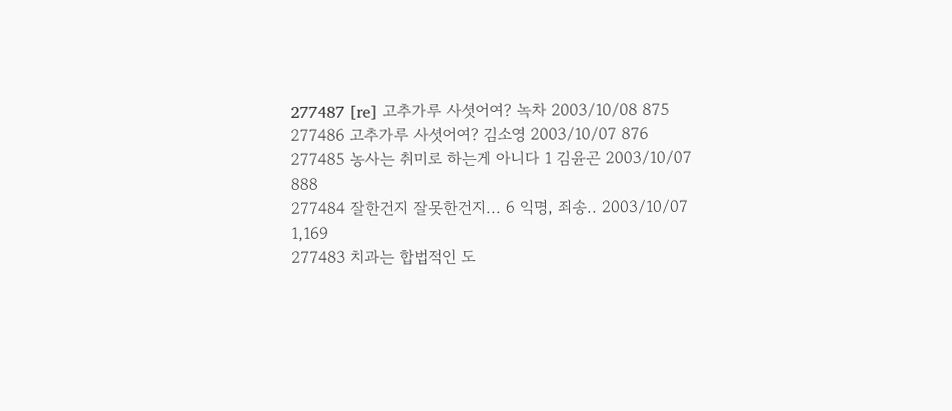277487 [re] 고추가루 사셧어여? 녹차 2003/10/08 875
277486 고추가루 사셧어여? 김소영 2003/10/07 876
277485 농사는 취미로 하는게 아니다 1 김윤곤 2003/10/07 888
277484 잘한건지 잘못한건지... 6 익명, 죄송.. 2003/10/07 1,169
277483 치과는 합법적인 도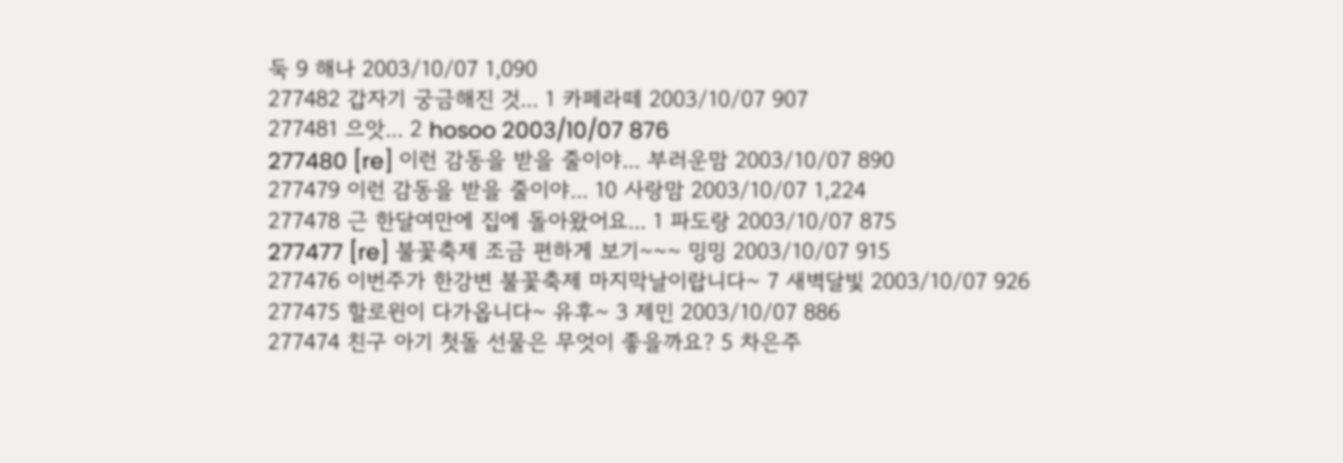둑 9 해나 2003/10/07 1,090
277482 갑자기 궁금해진 것... 1 카페라떼 2003/10/07 907
277481 으앗... 2 hosoo 2003/10/07 876
277480 [re] 이런 감동을 받을 줄이야... 부러운맘 2003/10/07 890
277479 이런 감동을 받을 줄이야... 10 사랑맘 2003/10/07 1,224
277478 근 한달여만에 집에 돌아왔어요... 1 파도랑 2003/10/07 875
277477 [re] 불꽃축제 조금 편하게 보기~~~ 밍밍 2003/10/07 915
277476 이번주가 한강변 불꽃축제 마지막날이랍니다~ 7 새벽달빛 2003/10/07 926
277475 할로윈이 다가옵니다~ 유후~ 3 제민 2003/10/07 886
277474 친구 아기 첫돌 선물은 무엇이 좋을까요? 5 차은주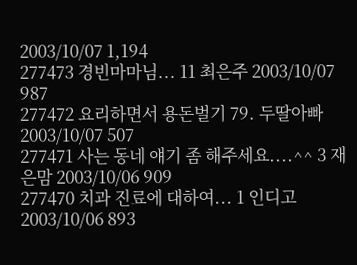2003/10/07 1,194
277473 경빈마마님... 11 최은주 2003/10/07 987
277472 요리하면서 용돈벌기 79. 두딸아빠 2003/10/07 507
277471 사는 동네 얘기 좀 해주세요....^^ 3 재은맘 2003/10/06 909
277470 치과 진료에 대하여... 1 인디고 2003/10/06 893